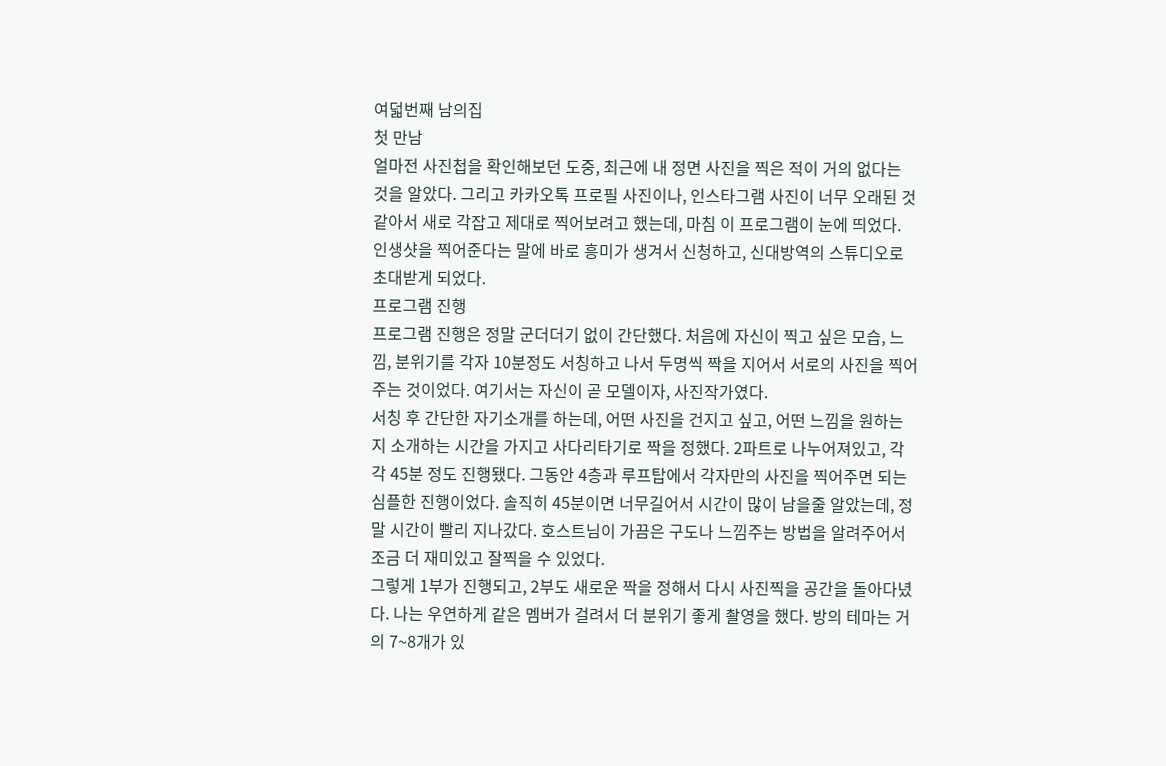여덟번째 남의집
첫 만남
얼마전 사진첩을 확인해보던 도중, 최근에 내 정면 사진을 찍은 적이 거의 없다는 것을 알았다. 그리고 카카오톡 프로필 사진이나, 인스타그램 사진이 너무 오래된 것 같아서 새로 각잡고 제대로 찍어보려고 했는데, 마침 이 프로그램이 눈에 띄었다. 인생샷을 찍어준다는 말에 바로 흥미가 생겨서 신청하고, 신대방역의 스튜디오로 초대받게 되었다.
프로그램 진행
프로그램 진행은 정말 군더더기 없이 간단했다. 처음에 자신이 찍고 싶은 모습, 느낌, 분위기를 각자 10분정도 서칭하고 나서 두명씩 짝을 지어서 서로의 사진을 찍어주는 것이었다. 여기서는 자신이 곧 모델이자, 사진작가였다.
서칭 후 간단한 자기소개를 하는데, 어떤 사진을 건지고 싶고, 어떤 느낌을 원하는지 소개하는 시간을 가지고 사다리타기로 짝을 정했다. 2파트로 나누어져있고, 각각 45분 정도 진행됐다. 그동안 4층과 루프탑에서 각자만의 사진을 찍어주면 되는 심플한 진행이었다. 솔직히 45분이면 너무길어서 시간이 많이 남을줄 알았는데, 정말 시간이 빨리 지나갔다. 호스트님이 가끔은 구도나 느낌주는 방법을 알려주어서 조금 더 재미있고 잘찍을 수 있었다.
그렇게 1부가 진행되고, 2부도 새로운 짝을 정해서 다시 사진찍을 공간을 돌아다녔다. 나는 우연하게 같은 멤버가 걸려서 더 분위기 좋게 촬영을 했다. 방의 테마는 거의 7~8개가 있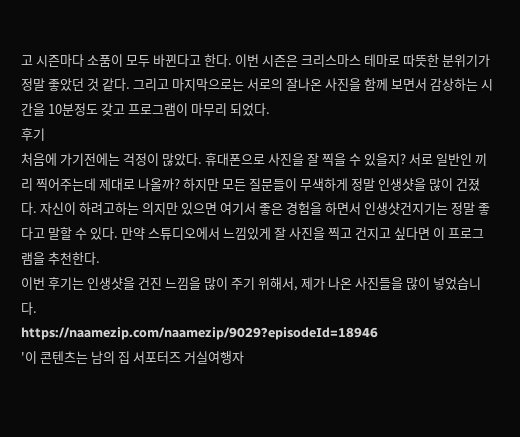고 시즌마다 소품이 모두 바뀐다고 한다. 이번 시즌은 크리스마스 테마로 따뜻한 분위기가 정말 좋았던 것 같다. 그리고 마지막으로는 서로의 잘나온 사진을 함께 보면서 감상하는 시간을 10분정도 갖고 프로그램이 마무리 되었다.
후기
처음에 가기전에는 걱정이 많았다. 휴대폰으로 사진을 잘 찍을 수 있을지? 서로 일반인 끼리 찍어주는데 제대로 나올까? 하지만 모든 질문들이 무색하게 정말 인생샷을 많이 건졌다. 자신이 하려고하는 의지만 있으면 여기서 좋은 경험을 하면서 인생샷건지기는 정말 좋다고 말할 수 있다. 만약 스튜디오에서 느낌있게 잘 사진을 찍고 건지고 싶다면 이 프로그램을 추천한다.
이번 후기는 인생샷을 건진 느낌을 많이 주기 위해서, 제가 나온 사진들을 많이 넣었습니다.
https://naamezip.com/naamezip/9029?episodeId=18946
'이 콘텐츠는 남의 집 서포터즈 거실여행자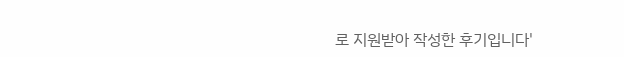로 지원받아 작성한 후기입니다'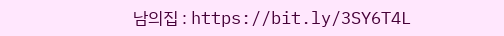남의집 : https://bit.ly/3SY6T4L